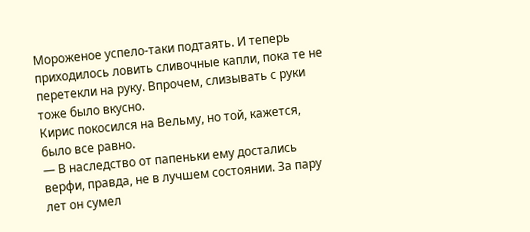Мороженое успело-таки подтаять. И теперь приходилось ловить сливочные капли, пока те не перетекли на руку. Впрочем, слизывать с руки тоже было вкусно.
Кирис покосился на Вельму, но той, кажется, было все равно.
— В наследство от папеньки ему достались верфи, правда, не в лучшем состоянии. За пару лет он сумел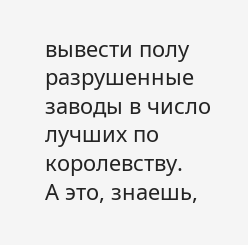вывести полу разрушенные заводы в число лучших по королевству.
А это, знаешь,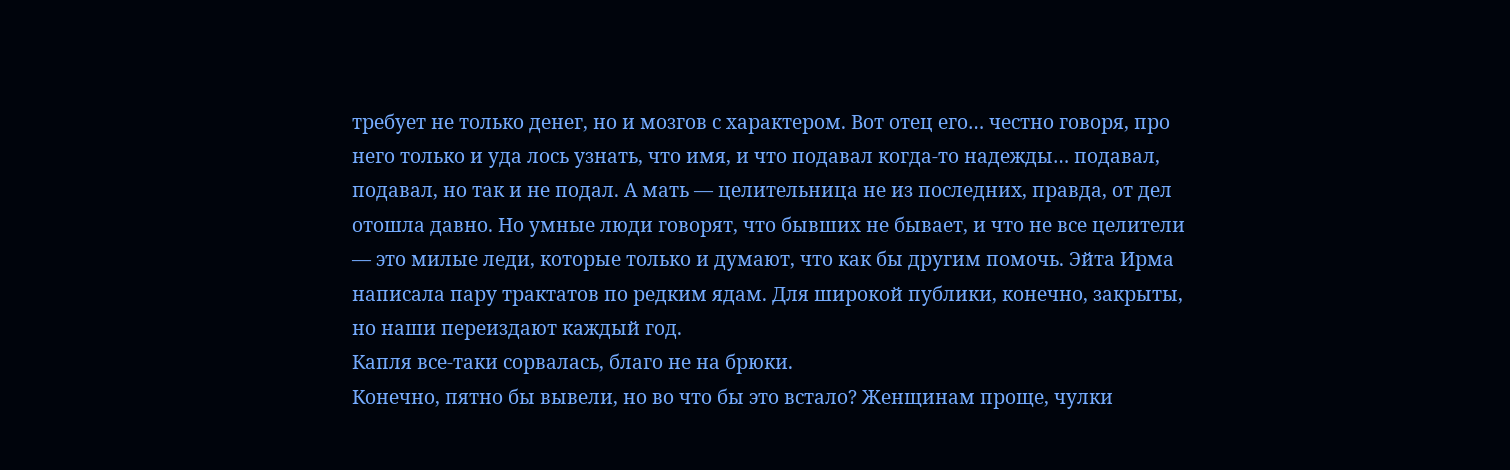требует не только денег, но и мозгов с характером. Вот отец его… честно говоря, про него только и уда лось узнать, что имя, и что подавал когда-то надежды… подавал, подавал, но так и не подал. А мать — целительница не из последних, правда, от дел отошла давно. Но умные люди говорят, что бывших не бывает, и что не все целители — это милые леди, которые только и думают, что как бы другим помочь. Эйта Ирма написала пару трактатов по редким ядам. Для широкой публики, конечно, закрыты, но наши переиздают каждый год.
Капля все-таки сорвалась, благо не на брюки.
Конечно, пятно бы вывели, но во что бы это встало? Женщинам проще, чулки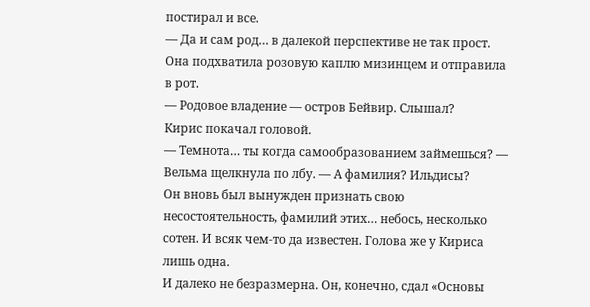постирал и все.
— Да и сам род… в далекой перспективе не так прост.
Она подхватила розовую каплю мизинцем и отправила в рот.
— Родовое владение — остров Бейвир. Слышал?
Кирис покачал головой.
— Темнота… ты когда самообразованием займешься? — Вельма щелкнула по лбу. — А фамилия? Ильдисы?
Он вновь был вынужден признать свою несостоятельность, фамилий этих… небось, несколько сотен. И всяк чем-то да известен. Голова же у Кириса лишь одна.
И далеко не безразмерна. Он, конечно, сдал «Основы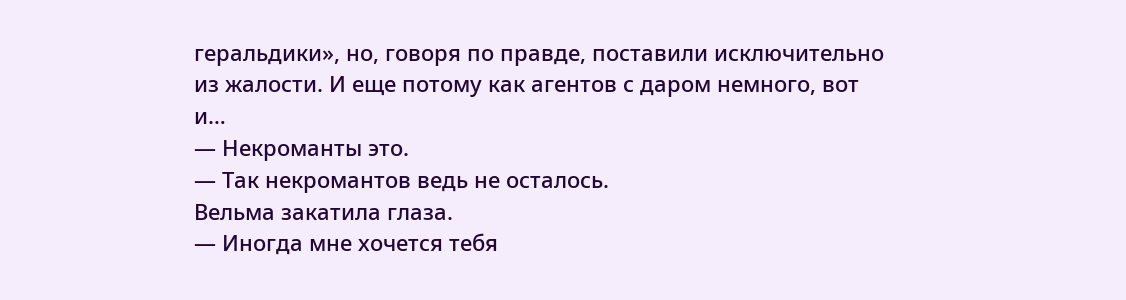геральдики», но, говоря по правде, поставили исключительно из жалости. И еще потому как агентов с даром немного, вот и…
— Некроманты это.
— Так некромантов ведь не осталось.
Вельма закатила глаза.
— Иногда мне хочется тебя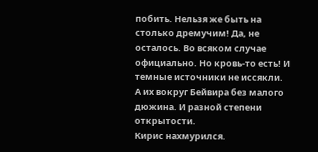побить. Нельзя же быть на столько дремучим! Да, не осталось. Во всяком случае официально. Но кровь-то есть! И темные источники не иссякли. А их вокруг Бейвира без малого дюжина. И разной степени открытости.
Кирис нахмурился.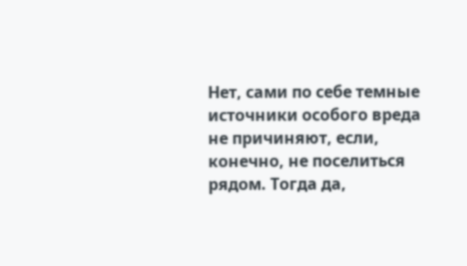Нет, сами по себе темные источники особого вреда не причиняют, если, конечно, не поселиться рядом. Тогда да,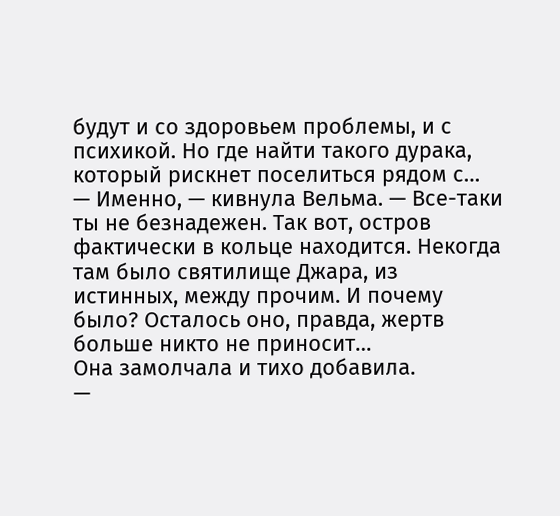будут и со здоровьем проблемы, и с психикой. Но где найти такого дурака, который рискнет поселиться рядом с…
— Именно, — кивнула Вельма. — Все-таки ты не безнадежен. Так вот, остров фактически в кольце находится. Некогда там было святилище Джара, из истинных, между прочим. И почему было? Осталось оно, правда, жертв больше никто не приносит…
Она замолчала и тихо добавила.
—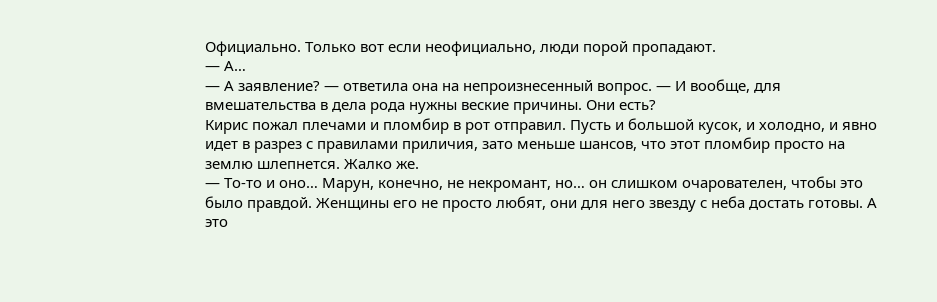Официально. Только вот если неофициально, люди порой пропадают.
— А…
— А заявление? — ответила она на непроизнесенный вопрос. — И вообще, для вмешательства в дела рода нужны веские причины. Они есть?
Кирис пожал плечами и пломбир в рот отправил. Пусть и большой кусок, и холодно, и явно идет в разрез с правилами приличия, зато меньше шансов, что этот пломбир просто на землю шлепнется. Жалко же.
— То-то и оно… Марун, конечно, не некромант, но… он слишком очарователен, чтобы это было правдой. Женщины его не просто любят, они для него звезду с неба достать готовы. А это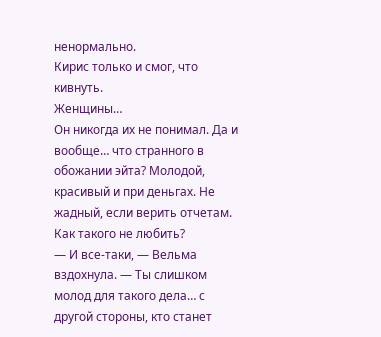ненормально.
Кирис только и смог, что кивнуть.
Женщины…
Он никогда их не понимал. Да и вообще… что странного в обожании эйта? Молодой, красивый и при деньгах. Не жадный, если верить отчетам. Как такого не любить?
— И все-таки, — Вельма вздохнула. — Ты слишком молод для такого дела… с другой стороны, кто станет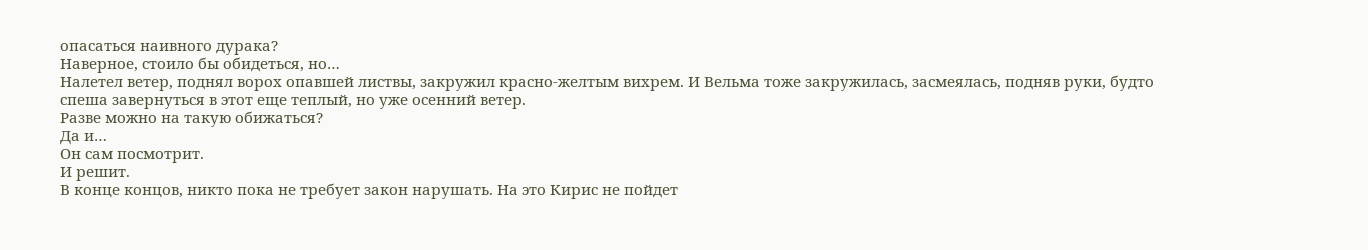опасаться наивного дурака?
Наверное, стоило бы обидеться, но…
Налетел ветер, поднял ворох опавшей листвы, закружил красно-желтым вихрем. И Вельма тоже закружилась, засмеялась, подняв руки, будто спеша завернуться в этот еще теплый, но уже осенний ветер.
Разве можно на такую обижаться?
Да и…
Он сам посмотрит.
И решит.
В конце концов, никто пока не требует закон нарушать. На это Кирис не пойдет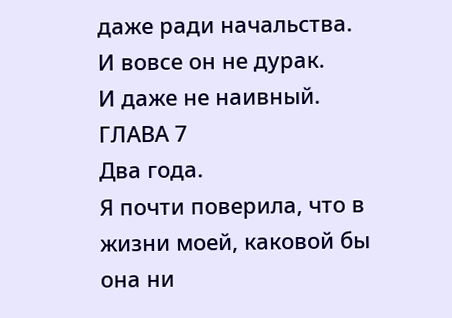даже ради начальства.
И вовсе он не дурак.
И даже не наивный.
ГЛАВА 7
Два года.
Я почти поверила, что в жизни моей, каковой бы она ни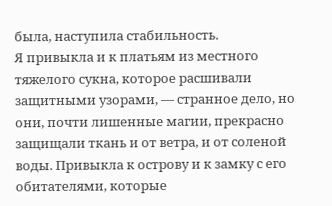была, наступила стабильность.
Я привыкла и к платьям из местного тяжелого сукна, которое расшивали защитными узорами, — странное дело, но они, почти лишенные магии, прекрасно защищали ткань и от ветра, и от соленой воды. Привыкла к острову и к замку с его обитателями, которые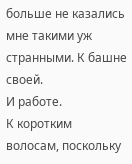больше не казались мне такими уж странными. К башне своей.
И работе.
К коротким волосам, поскольку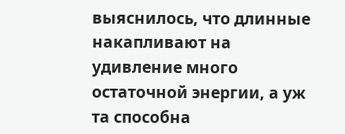выяснилось, что длинные накапливают на удивление много остаточной энергии, а уж та способна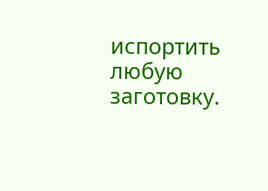испортить любую заготовку.